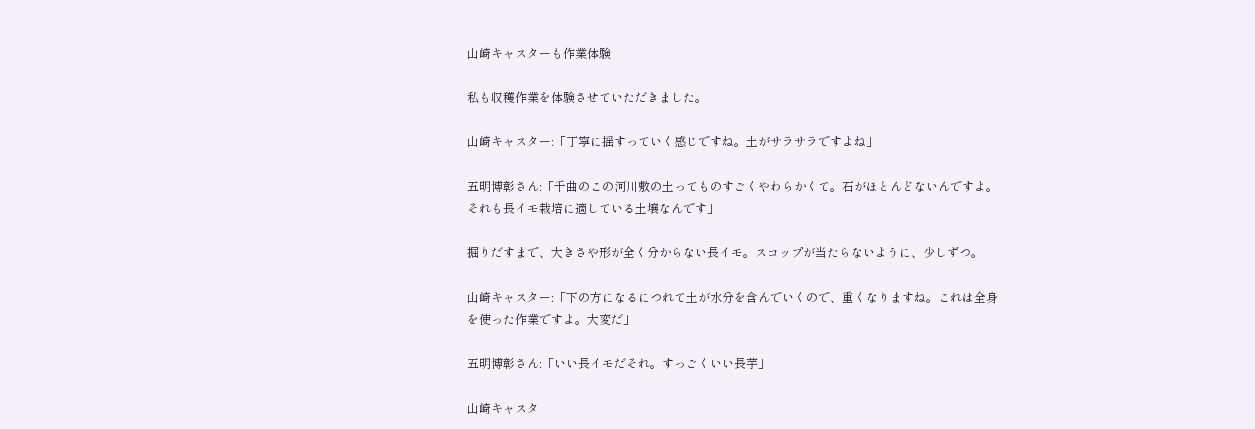山崎キャスターも作業体験

私も収穫作業を体験させていただきました。

山崎キャスター:「丁寧に揺すっていく感じですね。土がサラサラですよね」

五明博彰さん:「千曲のこの河川敷の土ってものすごくやわらかくて。石がほとんどないんですよ。それも長イモ栽培に適している土壌なんです」

掘りだすまで、大きさや形が全く分からない長イモ。スコップが当たらないように、少しずつ。

山崎キャスター:「下の方になるにつれて土が水分を含んでいくので、重くなりますね。これは全身を使った作業ですよ。大変だ」

五明博彰さん:「いい長イモだそれ。すっごくいい長芋」

山崎キャスタ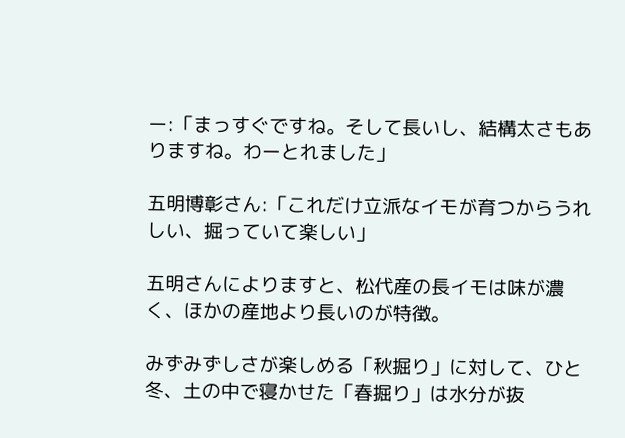ー:「まっすぐですね。そして長いし、結構太さもありますね。わーとれました」

五明博彰さん:「これだけ立派なイモが育つからうれしい、掘っていて楽しい」

五明さんによりますと、松代産の長イモは味が濃く、ほかの産地より長いのが特徴。

みずみずしさが楽しめる「秋掘り」に対して、ひと冬、土の中で寝かせた「春掘り」は水分が抜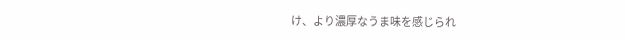け、より濃厚なうま味を感じられ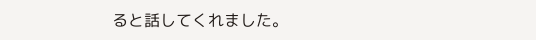ると話してくれました。